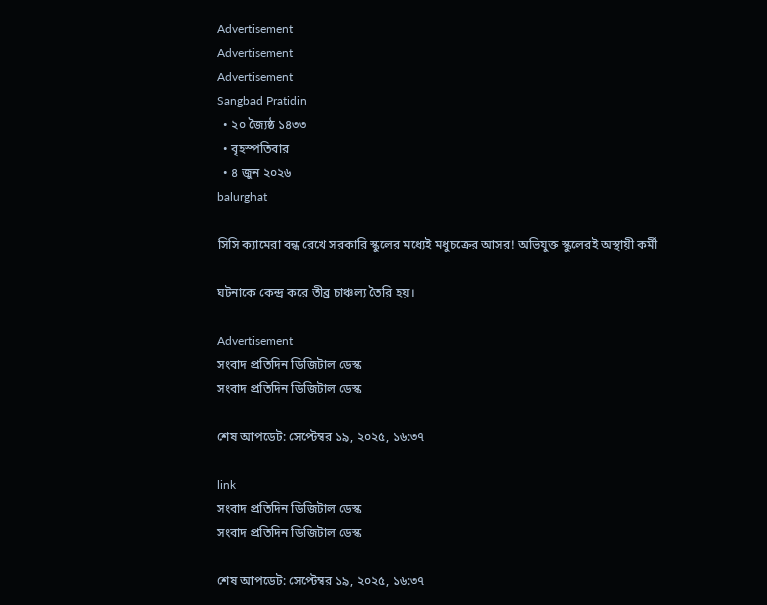Advertisement
Advertisement
Advertisement
Sangbad Pratidin
  • ২০ জ্যৈষ্ঠ ১৪৩৩
  • বৃহস্পতিবার
  • ৪ জুন ২০২৬
balurghat

সিসি ক্যামেরা বন্ধ রেখে সরকারি স্কুলের মধ্যেই মধুচক্রের আসর! অভিযুক্ত স্কুলেরই অস্থায়ী কর্মী

ঘটনাকে কেন্দ্র করে তীব্র চাঞ্চল্য তৈরি হয়।

Advertisement
সংবাদ প্রতিদিন ডিজিটাল ডেস্ক
সংবাদ প্রতিদিন ডিজিটাল ডেস্ক

শেষ আপডেট: সেপ্টেম্বর ১৯, ২০২৫, ১৬:৩৭

link
সংবাদ প্রতিদিন ডিজিটাল ডেস্ক
সংবাদ প্রতিদিন ডিজিটাল ডেস্ক

শেষ আপডেট: সেপ্টেম্বর ১৯, ২০২৫, ১৬:৩৭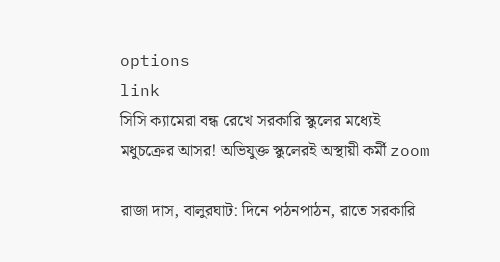options
link
সিসি ক্যামেরা বন্ধ রেখে সরকারি স্কুলের মধ্যেই মধুচক্রের আসর! অভিযুক্ত স্কুলেরই অস্থায়ী কর্মী zoom

রাজা দাস, বালুরঘাট: দিনে পঠনপাঠন, রাতে সরকারি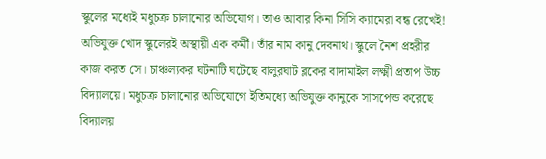স্কুলের মধ্যেই মধুচক্র চালানোর অভিযোগ। তাও আবার কিনা সিসি ক্যামেরা বন্ধ রেখেই! অভিযুক্ত খোদ স্কুলেরই অস্থায়ী এক কর্মী। তাঁর নাম কানু দেবনাথ। স্কুলে নৈশ প্রহরীর কাজ করত সে। চাঞ্চল্যকর ঘটনাটি ঘটেছে বালুরঘাট ব্লকের বাদামাইল লক্ষ্মী প্রতাপ উচ্চ বিদ্যালয়ে। মধুচক্র চালানোর অভিযোগে ইতিমধ্যে অভিযুক্ত কানুকে সাসপেন্ড করেছে বিদ্যালয়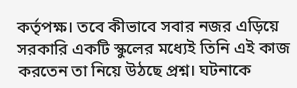কর্তৃপক্ষ। তবে কীভাবে সবার নজর এড়িয়ে সরকারি একটি স্কুলের মধ্যেই তিনি এই কাজ করতেন তা নিয়ে উঠছে প্রশ্ন। ঘটনাকে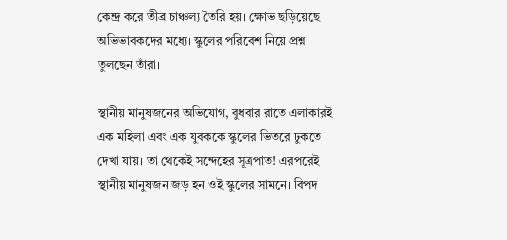কেন্দ্র করে তীব্র চাঞ্চল্য তৈরি হয়। ক্ষোভ ছড়িয়েছে অভিভাবকদের মধ্যে। স্কুলের পরিবেশ নিয়ে প্রশ্ন তুলছেন তাঁরা।

স্থানীয় মানুষজনের অভিযোগ, বুধবার রাতে এলাকারই এক মহিলা এবং এক যুবককে স্কুলের ভিতরে ঢুকতে দেখা যায়। তা থেকেই সন্দেহের সূত্রপাত! এরপরেই স্থানীয় মানুষজন জড় হন ওই স্কুলের সামনে। বিপদ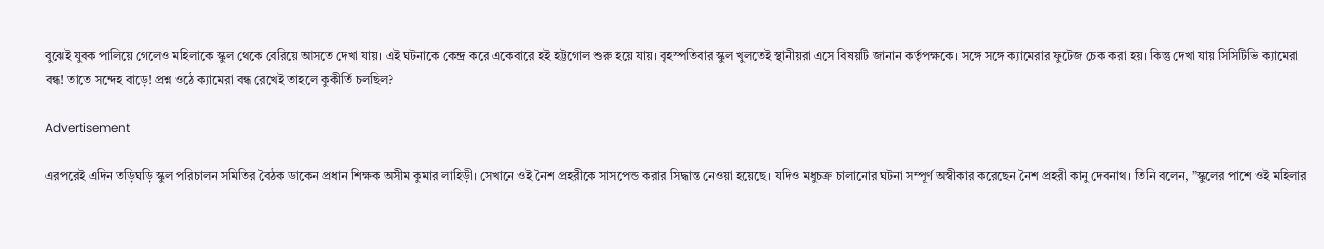বুঝেই যুবক পালিয়ে গেলেও মহিলাকে স্কুল থেকে বেরিয়ে আসতে দেখা যায়। এই ঘটনাকে কেন্দ্র করে একেবারে হই হট্টগোল শুরু হয়ে যায়। বৃহস্পতিবার স্কুল খুলতেই স্থানীয়রা এসে বিষয়টি জানান কর্তৃপক্ষকে। সঙ্গে সঙ্গে ক্যামেরার ফুটেজ চেক করা হয়। কিন্তু দেখা যায় সিসিটিভি ক্যামেরা বন্ধ! তাতে সন্দেহ বাড়ে! প্রশ্ন ওঠে ক্যামেরা বন্ধ রেখেই তাহলে কুকীর্তি চলছিল?

Advertisement

এরপরেই এদিন তড়িঘড়ি স্কুল পরিচালন সমিতির বৈঠক ডাকেন প্রধান শিক্ষক অসীম কুমার লাহিড়ী। সেখানে ওই নৈশ প্রহরীকে সাসপেন্ড করার সিদ্ধান্ত নেওয়া হয়েছে। যদিও মধুচক্র চালানোর ঘটনা সম্পূর্ণ অস্বীকার করেছেন নৈশ প্রহরী কানু দেবনাথ। তিনি বলেন, ”স্কুলের পাশে ওই মহিলার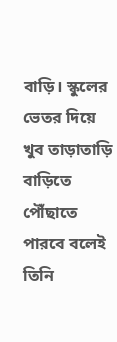বাড়ি। স্কুলের ভেতর দিয়ে খুব তাড়াতাড়ি বাড়িতে পৌঁছাতে পারবে বলেই তিনি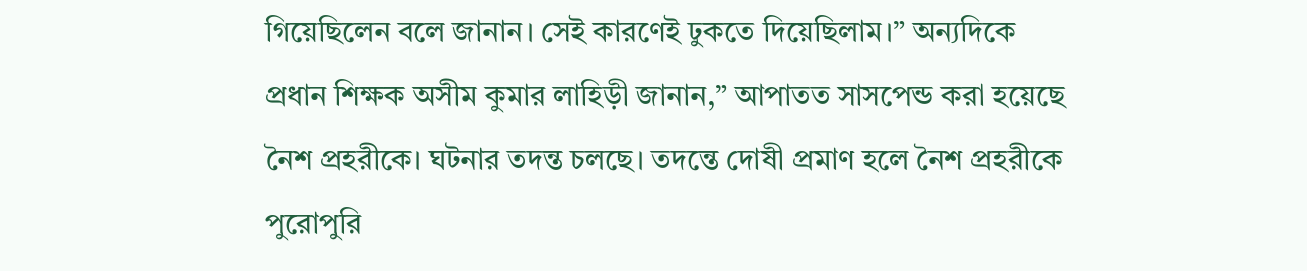গিয়েছিলেন বলে জানান। সেই কারণেই ঢুকতে দিয়েছিলাম।” অন্যদিকে প্রধান শিক্ষক অসীম কুমার লাহিড়ী জানান,” আপাতত সাসপেন্ড করা হয়েছে নৈশ প্রহরীকে। ঘটনার তদন্ত চলছে। তদন্তে দোষী প্রমাণ হলে নৈশ প্রহরীকে পুরোপুরি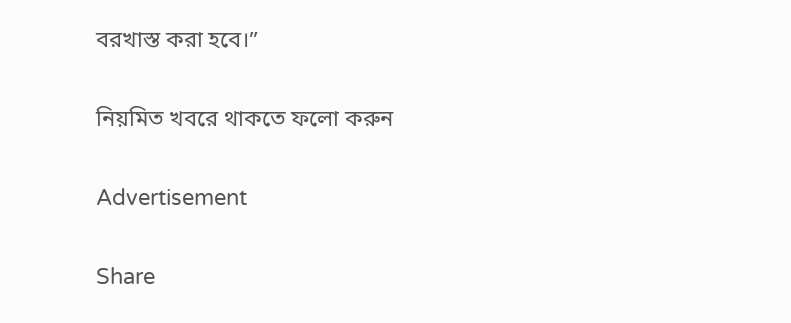বরখাস্ত করা হবে।”

নিয়মিত খবরে থাকতে ফলো করুন

Advertisement

Share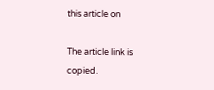this article on

The article link is copied.